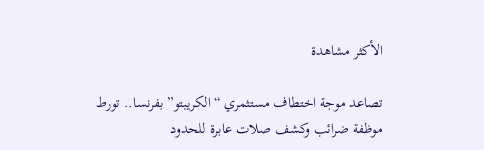الأكثر مشاهدة

تصاعد موجة اختطاف مستثمري “الكريبتو” بفرنسا.. تورط موظفة ضرائب وكشف صلات عابرة للحدود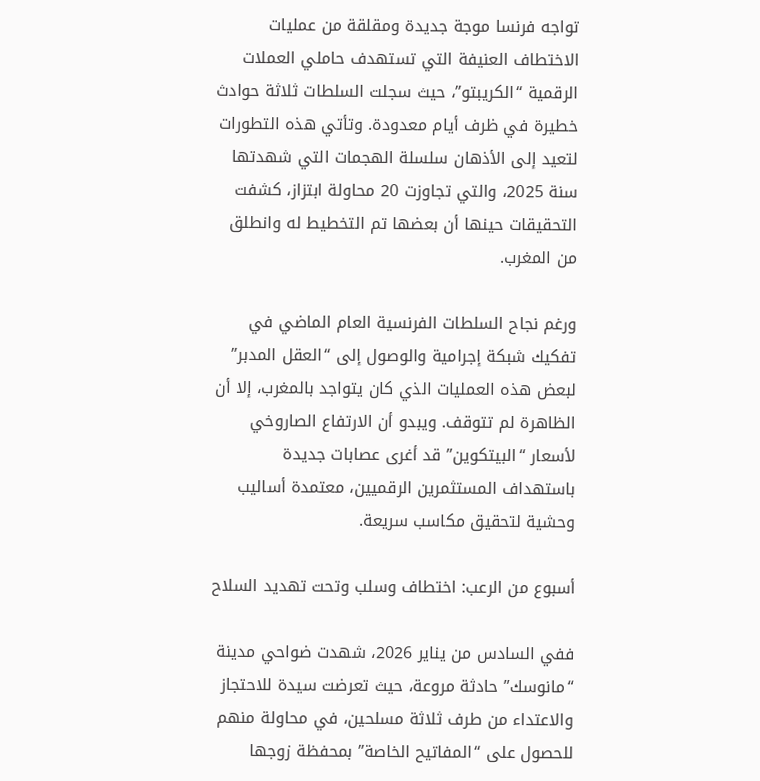تواجه فرنسا موجة جديدة ومقلقة من عمليات الاختطاف العنيفة التي تستهدف حاملي العملات الرقمية “الكريبتو”، حيث سجلت السلطات ثلاثة حوادث خطيرة في ظرف أيام معدودة. وتأتي هذه التطورات لتعيد إلى الأذهان سلسلة الهجمات التي شهدتها سنة 2025، والتي تجاوزت 20 محاولة ابتزاز، كشفت التحقيقات حينها أن بعضها تم التخطيط له وانطلق من المغرب.

ورغم نجاح السلطات الفرنسية العام الماضي في تفكيك شبكة إجرامية والوصول إلى “العقل المدبر” لبعض هذه العمليات الذي كان يتواجد بالمغرب، إلا أن الظاهرة لم تتوقف. ويبدو أن الارتفاع الصاروخي لأسعار “البيتكوين” قد أغرى عصابات جديدة باستهداف المستثمرين الرقميين، معتمدة أساليب وحشية لتحقيق مكاسب سريعة.

أسبوع من الرعب: اختطاف وسلب وتحت تهديد السلاح

ففي السادس من يناير 2026، شهدت ضواحي مدينة “مانوسك” حادثة مروعة، حيث تعرضت سيدة للاحتجاز والاعتداء من طرف ثلاثة مسلحين، في محاولة منهم للحصول على “المفاتيح الخاصة” بمحفظة زوجها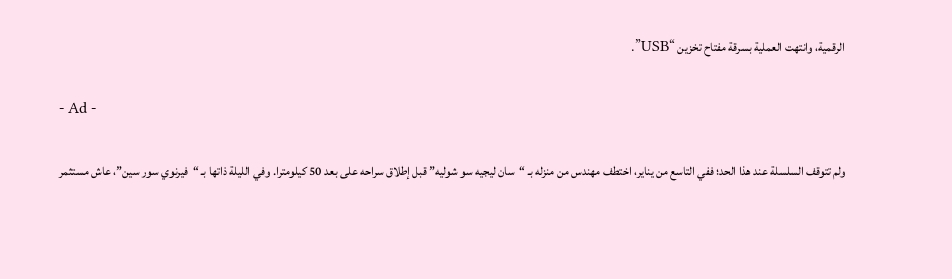الرقمية، وانتهت العملية بسرقة مفتاح تخزين “USB”.

- Ad -

ولم تتوقف السلسلة عند هذا الحد؛ ففي التاسع من يناير، اختطف مهندس من منزله بـ “سان ليجيه سو شوليه” قبل إطلاق سراحه على بعد 50 كيلومترا. وفي الليلة ذاتها بـ “فيرنوي سور سين”، عاش مستثمر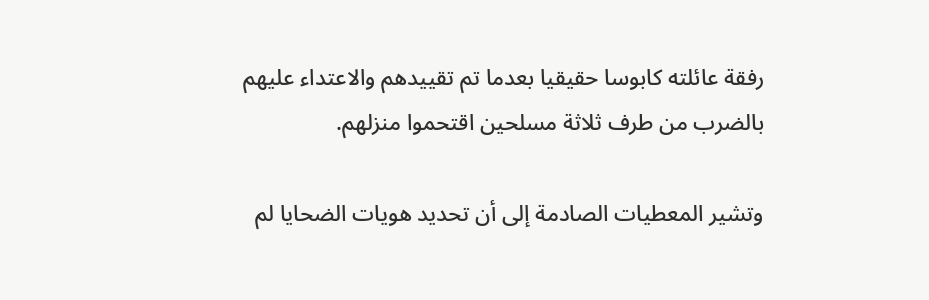رفقة عائلته كابوسا حقيقيا بعدما تم تقييدهم والاعتداء عليهم بالضرب من طرف ثلاثة مسلحين اقتحموا منزلهم.

وتشير المعطيات الصادمة إلى أن تحديد هويات الضحايا لم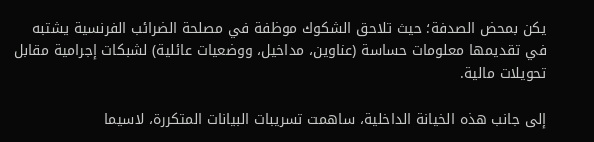يكن بمحض الصدفة؛ حيث تلاحق الشكوك موظفة في مصلحة الضرائب الفرنسية يشتبه في تقديمها معلومات حساسة (عناوين، مداخيل، ووضعيات عائلية) لشبكات إجرامية مقابل تحويلات مالية.

إلى جانب هذه الخيانة الداخلية، ساهمت تسريبات البيانات المتكررة، لاسيما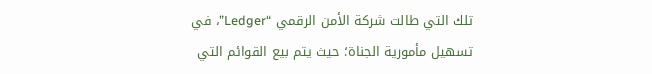تلك التي طالت شركة الأمن الرقمي “Ledger”، في تسهيل مأمورية الجناة؛ حيث يتم بيع القوائم التي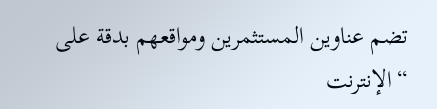تضم عناوين المستثمرين ومواقعهم بدقة على “الإنترنت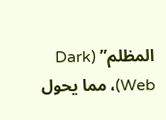المظلم” (Dark Web)، مما يحول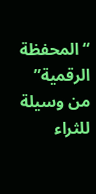“المحفظة الرقمية” من وسيلة للثراء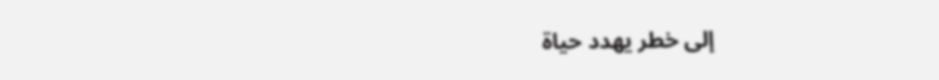إلى خطر يهدد حياة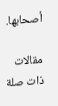أصحابها.

مقالات ذات صلة